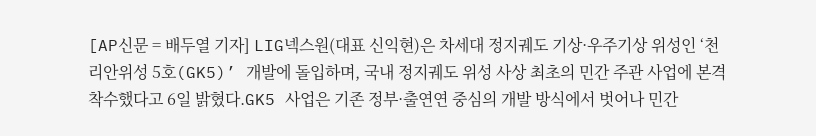[AP신문 = 배두열 기자] LIG넥스원(대표 신익현)은 차세대 정지궤도 기상·우주기상 위성인 ‘천리안위성 5호(GK5)’ 개발에 돌입하며, 국내 정지궤도 위성 사상 최초의 민간 주관 사업에 본격 착수했다고 6일 밝혔다.GK5 사업은 기존 정부·출연연 중심의 개발 방식에서 벗어나 민간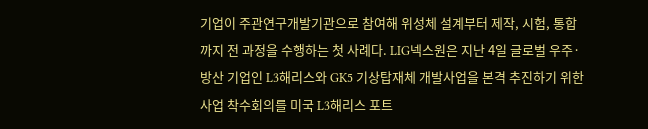기업이 주관연구개발기관으로 참여해 위성체 설계부터 제작, 시험, 통합까지 전 과정을 수행하는 첫 사례다. LIG넥스원은 지난 4일 글로벌 우주·방산 기업인 L3해리스와 GK5 기상탑재체 개발사업을 본격 추진하기 위한 사업 착수회의를 미국 L3해리스 포트